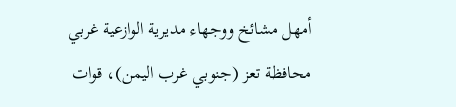أمهل مشائخ ووجهاء مديرية الوازعية غربي محافظة تعز (جنوبي غرب اليمن)، قوات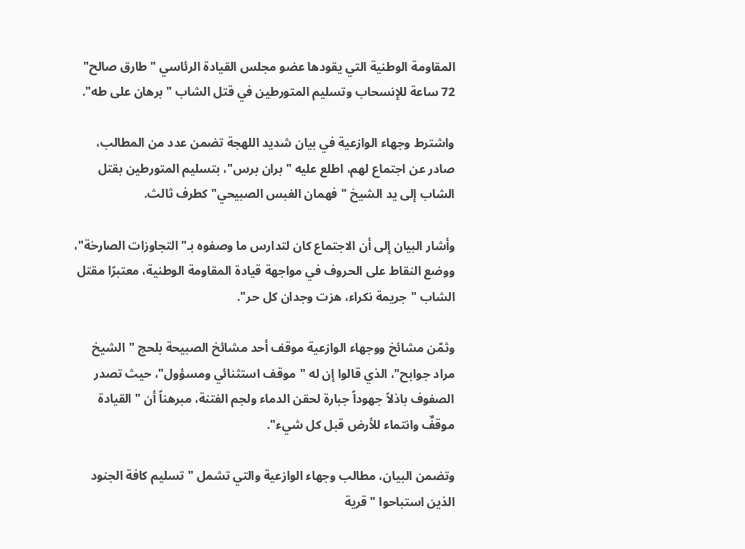المقاومة الوطنية التي يقودها عضو مجلس القيادة الرئاسي "طارق صالح" 72 ساعة للإنسحاب وتسليم المتورطين في قتل الشاب "برهان على طه".

واشترط وجهاء الوازعية في بيان شديد اللهجة تضمن عدد من المطالب، صادر عن اجتماع لهم، اطلع عليه "بران برس"، بتسليم المتورطين بقتل الشاب إلى يد الشيخ "فهمان الغبس الصبيحي" كطرف ثالث.

وأشار البيان إلى أن الاجتماع كان لتدارس ما وصفوه بـ"التجاوزات الصارخة"، ووضع النقاط على الحروف في مواجهة قيادة المقاومة الوطنية، معتبرًا مقتل الشاب "جريمة نكراء، هزت وجدان كل حر".

وثمّن مشائخ ووجهاء الوازعية موقف أحد مشائخ الصبيحة بلحج "الشيخ مراد جوابح"، الذي قالوا إن له "موقف استثنائي ومسؤول"، حيث تصدر الصفوف باذلاً جهوداً جبارة لحقن الدماء ولجم الفتنة، مبرهناً أن "القيادة موقفٌ وانتماء للأرض قبل كل شيء".

وتضمن البيان، مطالب وجهاء الوازعية والتي تشمل "تسليم كافة الجنود الذين استباحوا "قرية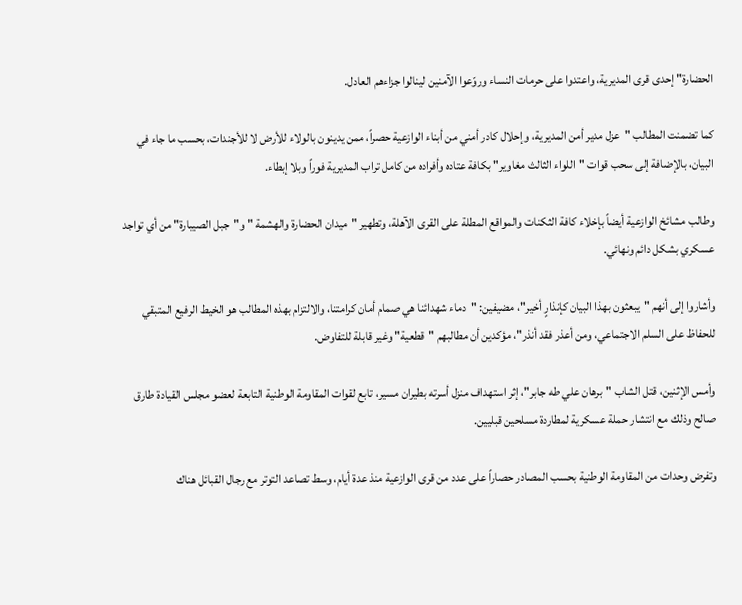الحضارة" إحدى قرى المديرية، واعتدوا على حرمات النساء وروّعوا الآمنين لينالوا جزاءهم العادل.

كما تضمنت المطالب "عزل مدير أمن المديرية، وإحلال كادر أمني من أبناء الوازعية حصراً، ممن يدينون بالولاء للأرض لا للأجندات، بحسب ما جاء في البيان، بالإضافة إلى سحب قوات "اللواء الثالث مغاوير" بكافة عتاده وأفراده من كامل تراب المديرية فوراً وبلا إبطاء.

وطالب مشائخ الوازعية أيضاً بإخلاء كافة الثكنات والمواقع المطلة على القرى الآهلة، وتطهير "ميدان الحضارة والهشمة " و"جبل الصيبارة" من أي تواجد عسكري بشكل دائم ونهائي.

وأشاروا إلى أنهم "يبعثون بهذا البيان كإنذارٍ أخير"، مضيفين: "دماء شهدائنا هي صمام أمان كرامتنا، والالتزام بهذه المطالب هو الخيط الرفيع المتبقي للحفاظ على السلم الاجتماعي، ومن أعذر فقد أنذر"، مؤكدين أن مطالبهم "قطعية" وغير قابلة للتفاوض.

وأمس الإثنين، قتل الشاب "برهان علي طه جابر"، إثر استهداف منزل أسرته بطيران مسير، تابع لقوات المقاومة الوطنية التابعة لعضو مجلس القيادة طارق صالح وذلك مع انتشار حملة عسكرية لمطاردة مسلحين قبليين.

وتفرض وحدات من المقاومة الوطنية بحسب المصادر حصاراً على عدد من قرى الوازعية منذ عدة أيام، وسط تصاعد التوتر مع رجال القبائل هناك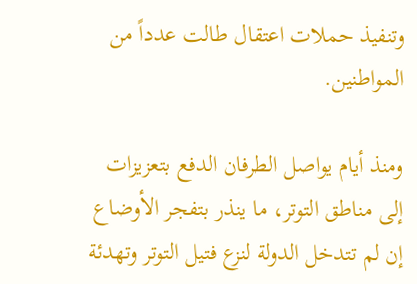وتنفيذ حملات اعتقال طالت عدداً من المواطنين.

ومنذ أيام يواصل الطرفان الدفع بتعزيزات إلى مناطق التوتر، ما ينذر بتفجر الأوضاع إن لم تتدخل الدولة لنزع فتيل التوتر وتهدئة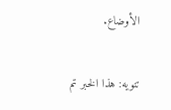الأوضاع.

تنويه: هذا الخبر تم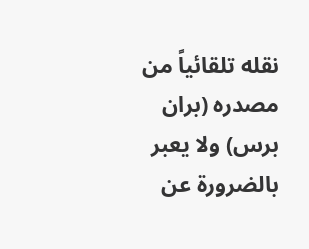نقله تلقائياً من مصدره (بران برس) ولا يعبر بالضرورة عن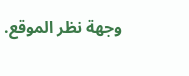وجهة نظر الموقع.